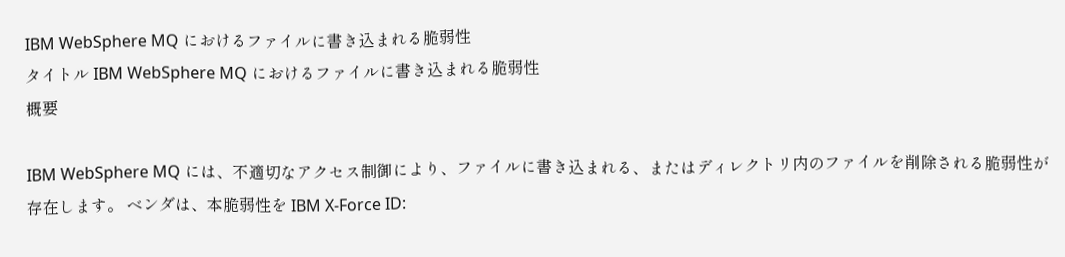IBM WebSphere MQ におけるファイルに書き込まれる脆弱性
タイトル IBM WebSphere MQ におけるファイルに書き込まれる脆弱性
概要

IBM WebSphere MQ には、不適切なアクセス制御により、ファイルに書き込まれる、またはディレクトリ内のファイルを削除される脆弱性が存在します。 ベンダは、本脆弱性を IBM X-Force ID: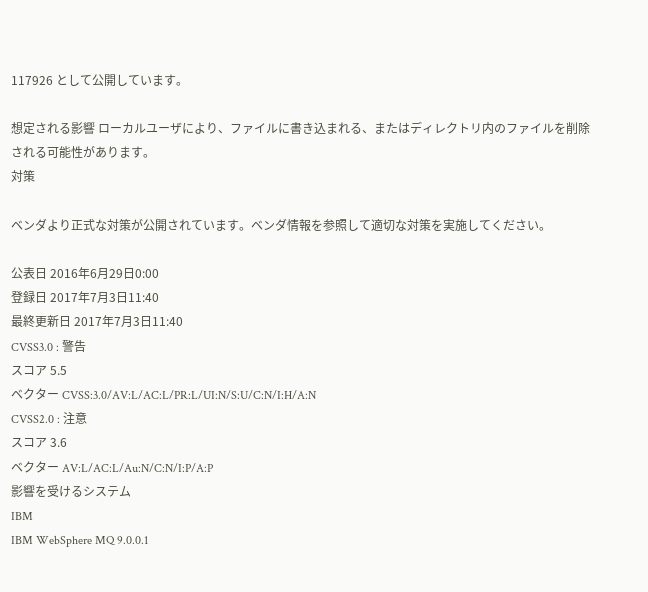117926 として公開しています。

想定される影響 ローカルユーザにより、ファイルに書き込まれる、またはディレクトリ内のファイルを削除される可能性があります。
対策

ベンダより正式な対策が公開されています。ベンダ情報を参照して適切な対策を実施してください。

公表日 2016年6月29日0:00
登録日 2017年7月3日11:40
最終更新日 2017年7月3日11:40
CVSS3.0 : 警告
スコア 5.5
ベクター CVSS:3.0/AV:L/AC:L/PR:L/UI:N/S:U/C:N/I:H/A:N
CVSS2.0 : 注意
スコア 3.6
ベクター AV:L/AC:L/Au:N/C:N/I:P/A:P
影響を受けるシステム
IBM
IBM WebSphere MQ 9.0.0.1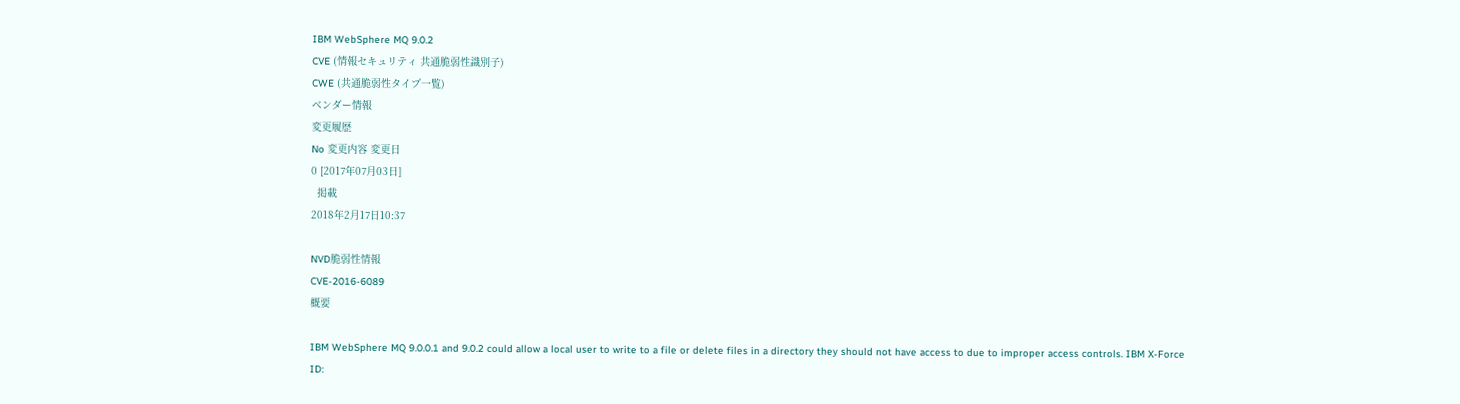IBM WebSphere MQ 9.0.2
CVE (情報セキュリティ 共通脆弱性識別子)
CWE (共通脆弱性タイプ一覧)
ベンダー情報
変更履歴
No 変更内容 変更日
0 [2017年07月03日]
  掲載
2018年2月17日10:37

NVD脆弱性情報
CVE-2016-6089
概要

IBM WebSphere MQ 9.0.0.1 and 9.0.2 could allow a local user to write to a file or delete files in a directory they should not have access to due to improper access controls. IBM X-Force ID: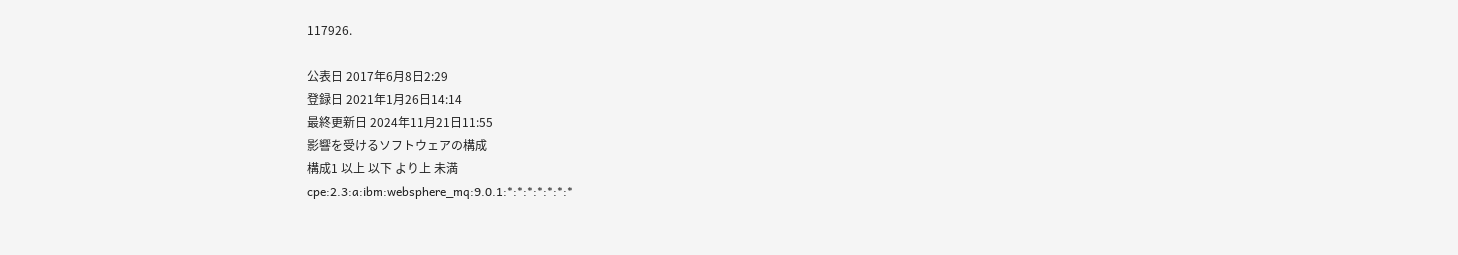117926.

公表日 2017年6月8日2:29
登録日 2021年1月26日14:14
最終更新日 2024年11月21日11:55
影響を受けるソフトウェアの構成
構成1 以上 以下 より上 未満
cpe:2.3:a:ibm:websphere_mq:9.0.1:*:*:*:*:*:*:*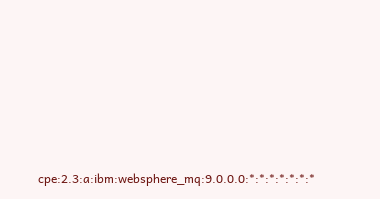cpe:2.3:a:ibm:websphere_mq:9.0.0.0:*:*:*:*:*:*:*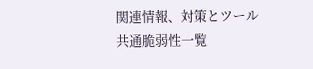関連情報、対策とツール
共通脆弱性一覧